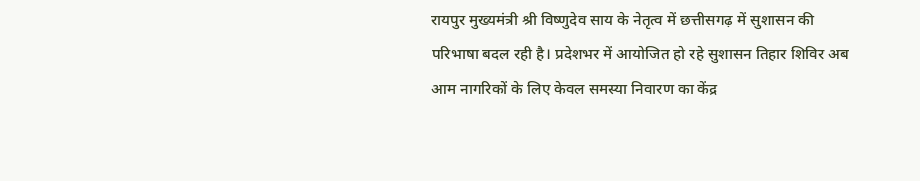रायपुर मुख्यमंत्री श्री विष्णुदेव साय के नेतृत्व में छत्तीसगढ़ में सुशासन की परिभाषा बदल रही है। प्रदेशभर में आयोजित हो रहे सुशासन तिहार शिविर अब आम नागरिकों के लिए केवल समस्या निवारण का केंद्र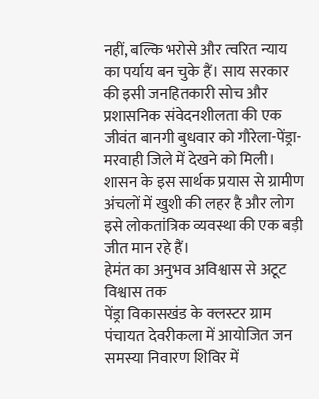नहीं, बल्कि भरोसे और त्वरित न्याय का पर्याय बन चुके हैं। साय सरकार की इसी जनहितकारी सोच और प्रशासनिक संवेदनशीलता की एक जीवंत बानगी बुधवार को गौरेला-पेंड्रा-मरवाही जिले में देखने को मिली। शासन के इस सार्थक प्रयास से ग्रामीण अंचलों में खुशी की लहर है और लोग इसे लोकतांत्रिक व्यवस्था की एक बड़ी जीत मान रहे हैं।
हेमंत का अनुभव अविश्वास से अटूट विश्वास तक
पेंड्रा विकासखंड के क्लस्टर ग्राम पंचायत देवरीकला में आयोजित जन समस्या निवारण शिविर में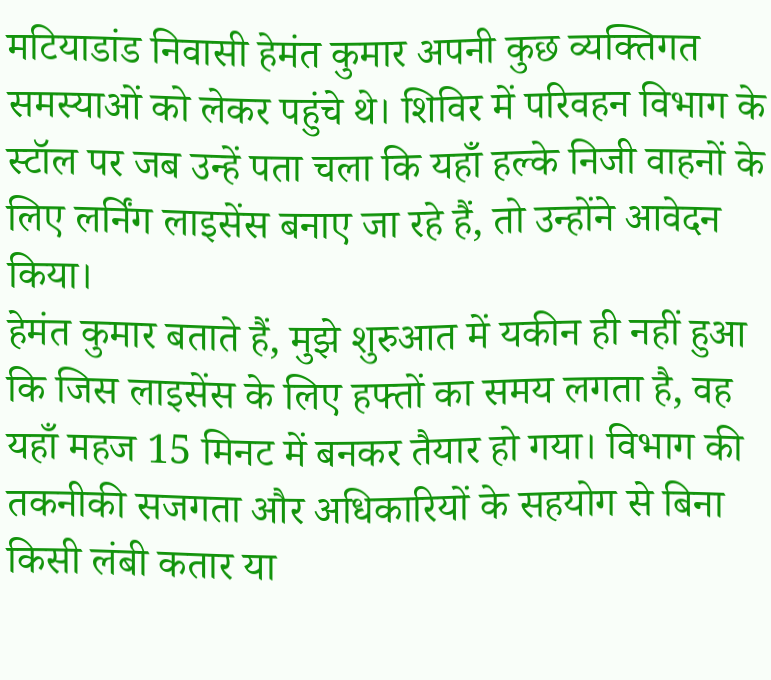मटियाडांड निवासी हेमंत कुमार अपनी कुछ व्यक्तिगत समस्याओं को लेकर पहुंचे थे। शिविर में परिवहन विभाग के स्टॉल पर जब उन्हें पता चला कि यहाँ हल्के निजी वाहनों के लिए लर्निंग लाइसेंस बनाए जा रहे हैं, तो उन्होंने आवेदन किया।
हेमंत कुमार बताते हैं, मुझे शुरुआत में यकीन ही नहीं हुआ कि जिस लाइसेंस के लिए हफ्तों का समय लगता है, वह यहाँ महज 15 मिनट में बनकर तैयार हो गया। विभाग की तकनीकी सजगता और अधिकारियों के सहयोग से बिना किसी लंबी कतार या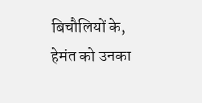बिचौलियों के, हेमंत को उनका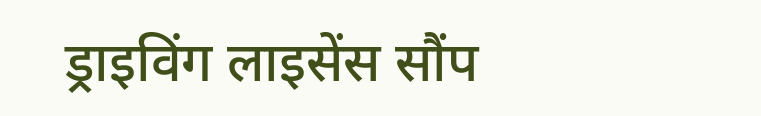ड्राइविंग लाइसेंस सौंप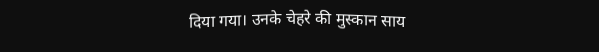दिया गया। उनके चेहरे की मुस्कान साय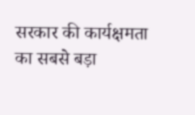सरकार की कार्यक्षमता का सबसे बड़ा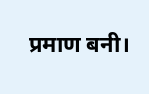प्रमाण बनी।